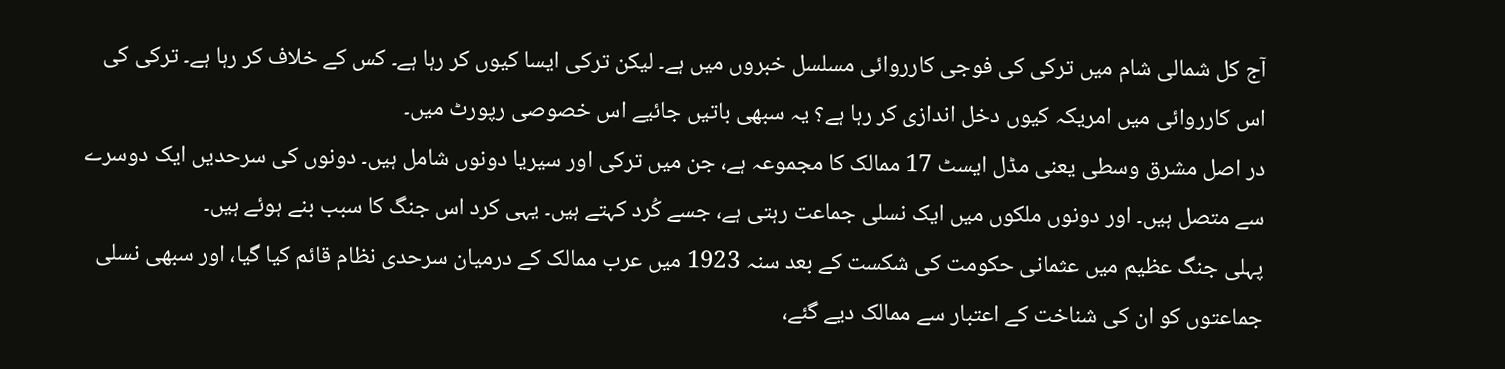آج کل شمالی شام میں ترکی کی فوجی کارروائی مسلسل خبروں میں ہے۔ لیکن ترکی ایسا کیوں کر رہا ہے۔ کس کے خلاف کر رہا ہے۔ ترکی کی اس کارروائی میں امریکہ کیوں دخل اندازی کر رہا ہے؟ یہ سبھی باتیں جائیے اس خصوصی رپورٹ میں۔
در اصل مشرق وسطی یعنی مڈل ایسٹ 17 ممالک کا مجموعہ ہے، جن میں ترکی اور سیریا دونوں شامل ہیں۔ دونوں کی سرحدیں ایک دوسرے سے متصل ہیں۔ اور دونوں ملکوں میں ایک نسلی جماعت رہتی ہے، جسے کُرد کہتے ہیں۔ یہی کرد اس جنگ کا سبب بنے ہوئے ہیں۔
پہلی جنگ عظیم میں عثمانی حکومت کی شکست کے بعد سنہ 1923 میں عرب ممالک کے درمیان سرحدی نظام قائم کیا گیا، اور سبھی نسلی جماعتوں کو ان کی شناخت کے اعتبار سے ممالک دیے گئے،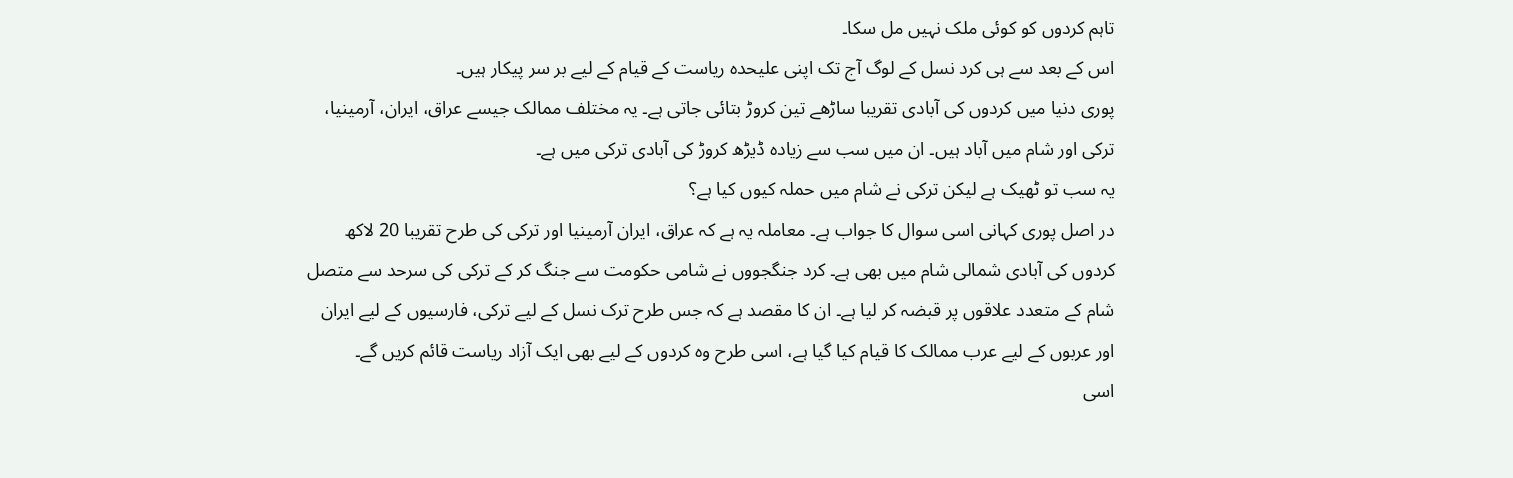تاہم کردوں کو کوئی ملک نہیں مل سکا۔
اس کے بعد سے ہی کرد نسل کے لوگ آج تک اپنی علیحدہ ریاست کے قیام کے لیے بر سر پیکار ہیں۔
پوری دنیا میں کردوں کی آبادی تقریبا ساڑھے تین کروڑ بتائی جاتی ہے۔ یہ مختلف ممالک جیسے عراق، ایران، آرمینیا، ترکی اور شام میں آباد ہیں۔ ان میں سب سے زیادہ ڈیڑھ کروڑ کی آبادی ترکی میں ہے۔
یہ سب تو ٹھیک ہے لیکن ترکی نے شام میں حملہ کیوں کیا ہے؟
در اصل پوری کہانی اسی سوال کا جواب ہے۔ معاملہ یہ ہے کہ عراق، ایران آرمینیا اور ترکی کی طرح تقریبا 20 لاکھ کردوں کی آبادی شمالی شام میں بھی ہے۔ کرد جنگجووں نے شامی حکومت سے جنگ کر کے ترکی کی سرحد سے متصل شام کے متعدد علاقوں پر قبضہ کر لیا ہے۔ ان کا مقصد ہے کہ جس طرح ترک نسل کے لیے ترکی، فارسیوں کے لیے ایران اور عربوں کے لیے عرب ممالک کا قیام کیا گیا ہے، اسی طرح وہ کردوں کے لیے بھی ایک آزاد ریاست قائم کریں گے۔
اسی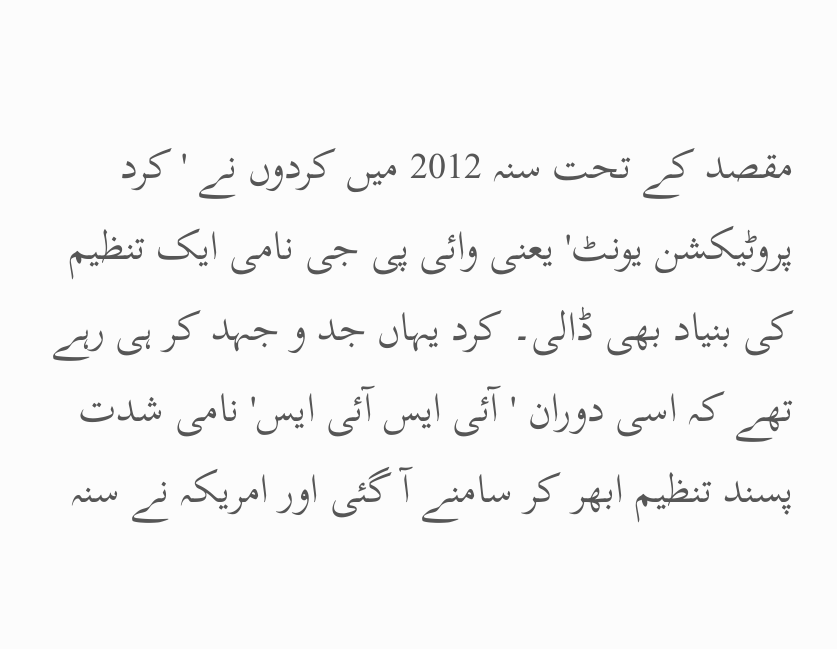مقصد کے تحت سنہ 2012 میں کردوں نے 'کرد پروٹیکشن یونٹ' یعنی وائی پی جی نامی ایک تنظیم کی بنیاد بھی ڈالی۔ کرد یہاں جد و جہد کر ہی رہے تھے کہ اسی دوران 'آئی ایس آئی ایس' نامی شدت پسند تنظیم ابھر کر سامنے آ گئی اور امریکہ نے سنہ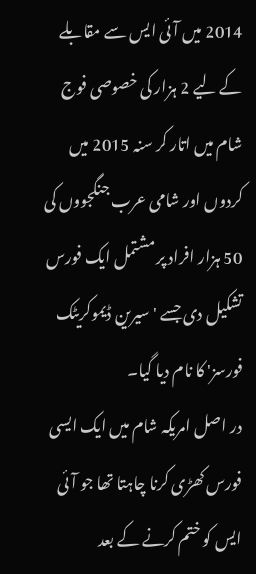2014 میں آئی ایس سے مقابلے کے لیے 2 ہزار کی خصوصی فوج شام میں اتار کر سنہ 2015 میں کردوں اور شامی عرب جنگجووں کی 50 ہزار افراد پر مشتمل ایک فورس تشکیل دی جسے 'سیرین ڈیموکریٹک فورسز' کا نام دیا گیا۔
در اصل امریکہ شام میں ایک ایسی فورس کھڑی کرنا چاہتا تھا جو آئی ایس کو ختم کرنے کے بعد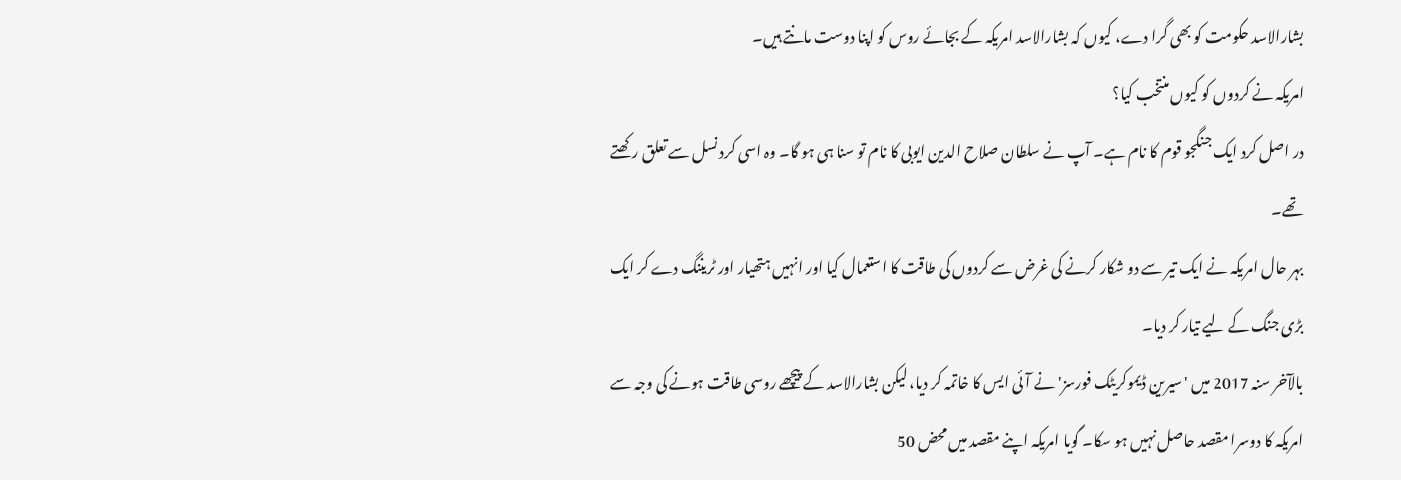بشارالاسد حکومت کو بھی گرا دے، کیوں کہ بشارالاسد امریکہ کے بجائے روس کو اپنا دوست مانتے ہیں۔
امریکہ نے کردوں کو کیوں منتخب کیا؟
در اصل کرد ایک جنگجو قوم کا نام ہے۔ آپ نے سلطان صلاح الدین ایوبی کا نام تو سنا ہی ہو گا۔ وہ اسی کرد نسل سے تعلق رکھتے تھے۔
بہر حال امریکہ نے ایک تیر سے دو شکار کرنے کی غرض سے کردوں کی طاقت کا استعمال کیا اور انہیں ہتھیار اور ٹریننگ دے کر ایک بڑی جنگ کے لیے تیار کر دیا۔
بالآخر سنہ 2017 میں 'سیرین ڈیموکریٹک فورسز' نے آئی ایس کا خاتمہ کر دیا، لیکن بشارالاسد کے پیچھے روسی طاقت ہونے کی وجہ سے امریکہ کا دوسرا مقصد حاصل نہیں ہو سکا۔ گویا امریکہ اپنے مقصد میں محض 50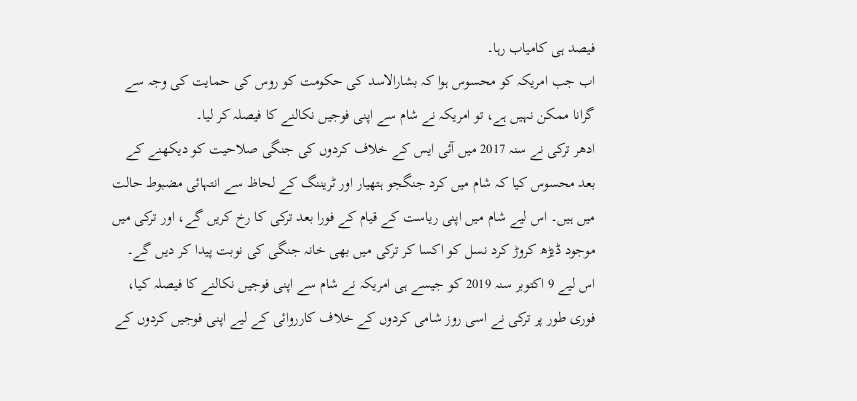فیصد ہی کامیاب رہا۔
اب جب امریکہ کو محسوس ہوا کہ بشارالاسد کی حکومت کو روس کی حمایت کی وجہ سے گرانا ممکن نہیں ہے، تو امریکہ نے شام سے اپنی فوجیں نکالنے کا فیصلہ کر لیا۔
ادھر ترکی نے سنہ 2017 میں آئی ایس کے خلاف کردوں کی جنگی صلاحیت کو دیکھنے کے بعد محسوس کیا کہ شام میں کرد جنگجو ہتھیار اور ٹریننگ کے لحاظ سے انتہائی مضبوط حالت میں ہیں۔ اس لیے شام میں اپنی ریاست کے قیام کے فورا بعد ترکی کا رخ کریں گے، اور ترکی میں موجود ڈیڑھ کروڑ کرد نسل کو اکسا کر ترکی میں بھی خانہ جنگی کی نوبت پیدا کر دیں گے۔
اس لیے 9 اکتوبر سنہ 2019 کو جیسے ہی امریکہ نے شام سے اپنی فوجیں نکالنے کا فیصلہ کیا، فوری طور پر ترکی نے اسی روز شامی کردوں کے خلاف کارروائی کے لیے اپنی فوجیں کردوں کے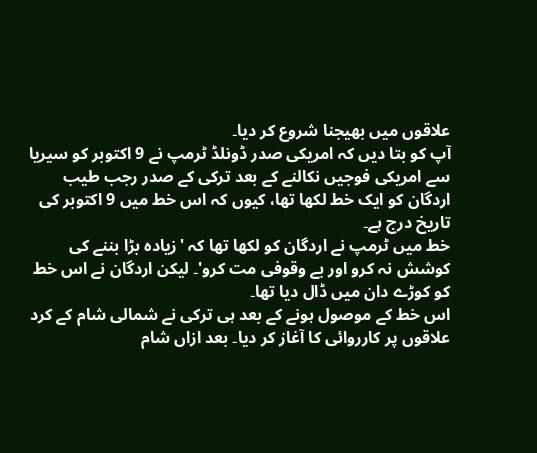علاقوں میں بھیجنا شروع کر دیا۔
آپ کو بتا دیں کہ امریکی صدر ڈونلڈ ٹرمپ نے 9 اکتوبر کو سیریا سے امریکی فوجیں نکالنے کے بعد ترکی کے صدر رجب طیب اردگان کو ایک خط لکھا تھا، کیوں کہ اس خط میں 9 اکتوبر کی تاریخ درج ہے۔
خط میں ٹرمپ نے اردگان کو لکھا تھا کہ 'زیادہ بڑا بننے کی کوشش نہ کرو اور بے وقوفی مت کرو'۔ لیکن اردگان نے اس خط کو کوڑے دان میں ڈال دیا تھا۔
اس خط کے موصول ہونے کے بعد ہی ترکی نے شمالی شام کے کرد علاقوں پر کارروائی کا آغاز کر دیا۔ بعد ازاں شام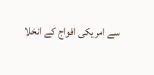سے امریکی افواج کے انخلا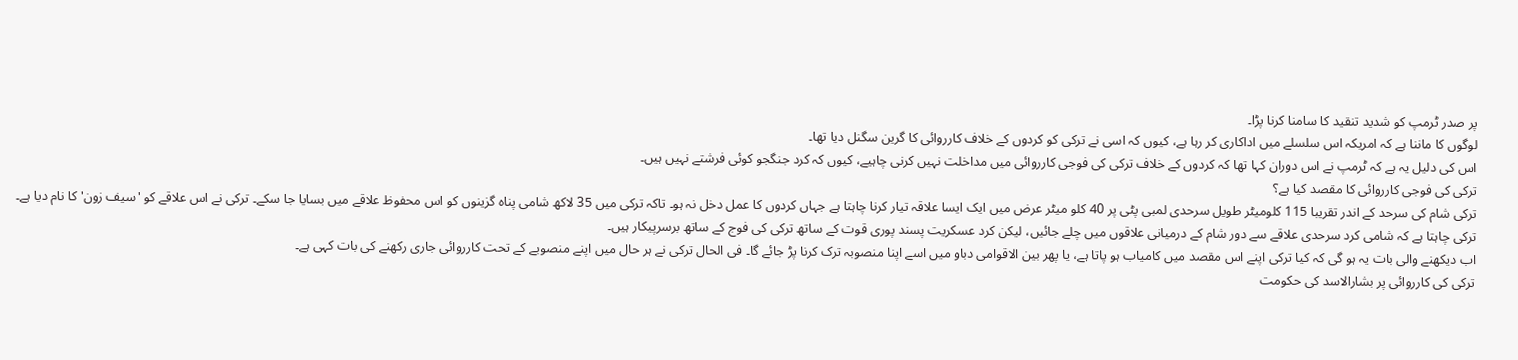پر صدر ٹرمپ کو شدید تنقید کا سامنا کرنا پڑا۔
لوگوں کا ماننا ہے کہ امریکہ اس سلسلے میں اداکاری کر رہا ہے، کیوں کہ اسی نے ترکی کو کردوں کے خلاف کارروائی کا گرین سگنل دیا تھا۔
اس کی دلیل یہ ہے کہ ٹرمپ نے اس دوران کہا تھا کہ کردوں کے خلاف ترکی کی فوجی کارروائی میں مداخلت نہیں کرنی چاہیے، کیوں کہ کرد جنگجو کوئی فرشتے نہیں ہیں۔
ترکی کی فوجی کارروائی کا مقصد کیا ہے؟
ترکی شام کی سرحد کے اندر تقریبا 115 کلومیٹر طویل سرحدی لمبی پٹی پر 40 کلو میٹر عرض میں ایک ایسا علاقہ تیار کرنا چاہتا ہے جہاں کردوں کا عمل دخل نہ ہو۔ تاکہ ترکی میں 35 لاکھ شامی پناہ گزینوں کو اس محفوظ علاقے میں بسایا جا سکے۔ ترکی نے اس علاقے کو 'سیف زون' کا نام دیا ہے۔
ترکی چاہتا ہے کہ شامی کرد سرحدی علاقے سے دور شام کے درمیانی علاقوں میں چلے جائیں، لیکن کرد عسکریت پسند پوری قوت کے ساتھ ترکی کی فوج کے ساتھ برسرپیکار ہیں۔
اب دیکھنے والی بات یہ ہو گی کہ کیا ترکی اپنے اس مقصد میں کامیاب ہو پاتا ہے، یا پھر بین الاقوامی دباو میں اسے اپنا منصوبہ ترک کرنا پڑ جائے گا۔ فی الحال ترکی نے ہر حال میں اپنے منصوبے کے تحت کارروائی جاری رکھنے کی بات کہی ہے۔
ترکی کی کارروائی پر بشارالاسد کی حکومت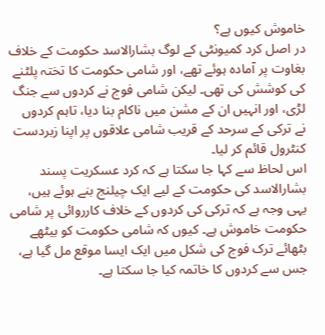خاموش کیوں ہے؟
در اصل کرد کمیونٹی کے لوگ بشارالاسد حکومت کے خلاف بغاوت پر آمادہ ہوئے تھے، اور شامی حکومت کا تختہ پلٹنے کی کوشش کی تھی۔ لیکن شامی فوج نے کردوں سے جنگ لڑی، اور انہیں ان کے مشن میں ناکام بنا دیا، تاہم کردوں نے ترکی کے سرحد کے قریب شامی علاقوں پر اپنا زبردست کنٹرول قائم کر لیا۔
اس لحاظ سے کہا جا سکتا ہے کہ کرد عسکریت پسند بشارالاسد کی حکومت کے لیے ایک چیلنج بنے ہوئے ہیں، یہی وجہ ہے کہ ترکی کی کردوں کے خلاف کارروائی پر شامی حکومت خاموش ہے۔ کیوں کہ شامی حکومت کو بیٹھے بٹھائے ترک فوج کی شکل میں ایک ایسا موقع مل گیا ہے، جس سے کردوں کا خاتمہ کیا جا سکتا ہے۔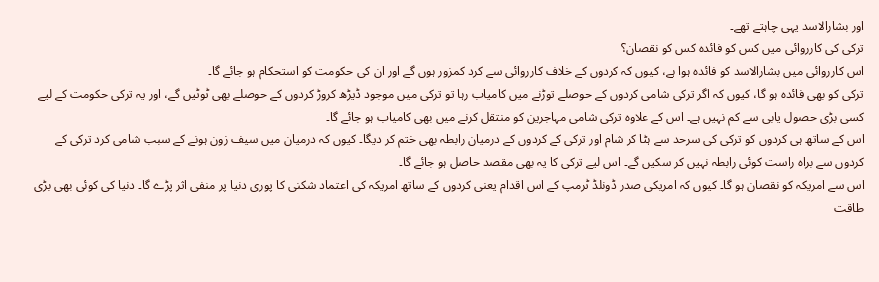اور بشارالاسد یہی چاہتے تھے۔
ترکی کی کارروائی میں کس کو فائدہ کس کو نقصان؟
اس کارروائی میں بشارالاسد کو فائدہ ہوا ہے، کیوں کہ کردوں کے خلاف کارروائی سے کرد کمزور ہوں گے اور ان کی حکومت کو استحکام ہو جائے گا۔
ترکی کو بھی فائدہ ہو گا، کیوں کہ اگر ترکی شامی کردوں کے حوصلے توڑنے میں کامیاب رہا تو ترکی میں موجود ڈیڑھ کروڑ کردوں کے حوصلے بھی ٹوٹیں گے، اور یہ ترکی حکومت کے لیے کسی بڑی حصول یابی سے کم نہیں ہے۔ اس کے علاوہ ترکی شامی مہاجرین کو منتقل کرنے میں بھی کامیاب ہو جائے گا۔
اس کے ساتھ ہی کردوں کو ترکی کی سرحد سے ہٹا کر شام اور ترکی کے کردوں کے درمیان رابطہ بھی ختم کر دیگا۔ کیوں کہ درمیان میں سیف زون ہونے کے سبب شامی کرد ترکی کے کردوں سے براہ راست کوئی رابطہ نہیں کر سکیں گے۔ اس لیے ترکی کا یہ بھی مقصد حاصل ہو جائے گا۔
اس سے امریکہ کو نقصان ہو گا۔ کیوں کہ امریکی صدر ڈونلڈ ٹرمپ کے اس اقدام یعنی کردوں کے ساتھ امریکہ کی اعتماد شکنی کا پوری دنیا پر منفی اثر پڑے گا۔ دنیا کی کوئی بھی بڑی طاقت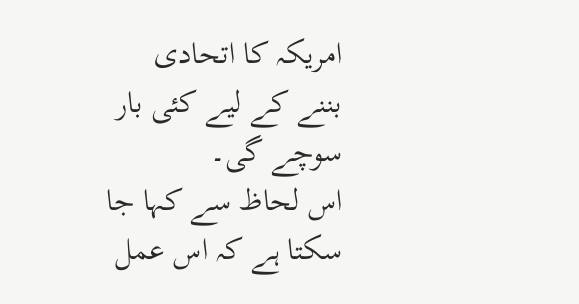امریکہ کا اتحادی بننے کے لیے کئی بار سوچے گی۔
اس لحاظ سے کہا جا سکتا ہے کہ اس عمل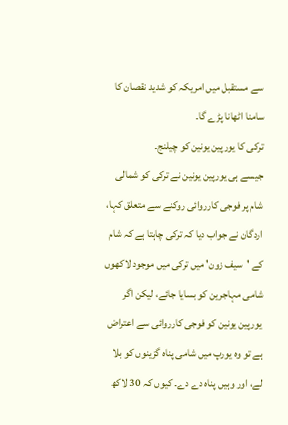سے مستقبل میں امریکہ کو شدید نقصان کا سامنا اٹھانا پڑے گا۔
ترکی کا یورپین یونین کو چیلنج۔
جیسے ہی یورپین یونین نے ترکی کو شمالی شام پر فوجی کارروائی روکنے سے متعلق کہا، اردگان نے جواب دیا کہ ترکی چاہتا ہے کہ شام کے 'سیف زون' میں ترکی میں موجود لاکھوں شامی مہاجرین کو بسایا جائے، لیکن اگر یورپین یونین کو فوجی کارروائی سے اعتراض ہے تو وہ یورپ میں شامی پناہ گزینوں کو بلا لے، اور وہیں پناہ دے دے۔ کیوں کہ 30 لاکھ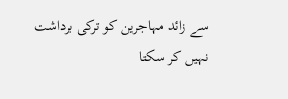سے زائد مہاجرین کو ترکی برداشت نہیں کر سکتا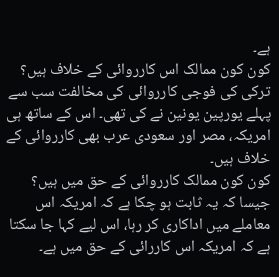ہے۔
کون کون ممالک اس کارروائی کے خلاف ہیں؟
ترکی کی فوجی کارروائی کی مخالفت سب سے پہلے یورپین یونین نے کی تھی۔ اس کے ساتھ ہی امریکہ، مصر اور سعودی عرب بھی کارروائی کے خلاف ہیں۔
کون کون ممالک کارروائی کے حق میں ہیں؟
جیسا کہ یہ ثابت ہو چکا ہے کہ امریکہ اس معاملے میں اداکاری کر رہا، اس لیے کہا جا سکتا ہے کہ امریکہ اس کاررائی کے حق میں ہے۔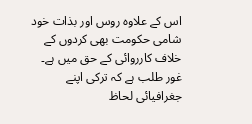اس کے علاوہ روس اور بذات خود شامی حکومت بھی کردوں کے خلاف کارروائی کے حق میں ہے۔
غور طلب ہے کہ ترکی اپنے جغرافیائی لحاظ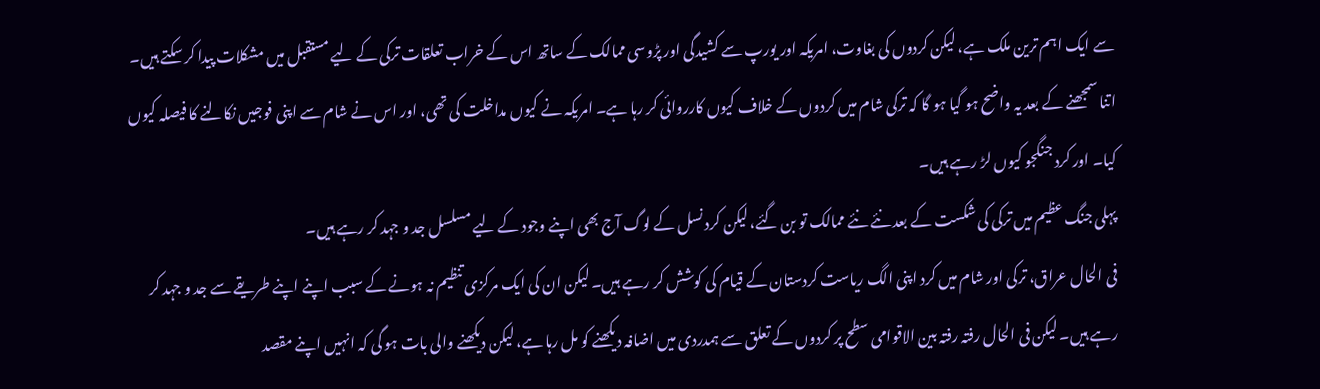سے ایک اہم ترین ملک ہے، لیکن کردوں کی بغاوت، امریکہ اور یورپ سے کشیدگی اور پڑوسی ممالک کے ساتھ اس کے خراب تعلقات ترکی کے لیے مستقبل میں مشکلات پیدا کر سکتے ہیں۔
اتنا سمجھنے کے بعد یہ واضح ہو گیا ہو گا کہ ترکی شام میں کردوں کے خلاف کیوں کارروائی کر رہا ہے۔ امریکہ نے کیوں مداخلت کی تھی، اور اس نے شام سے اپنی فوجیں نکالنے کا فیصلہ کیوں کیا۔ اور کرد جنگجو کیوں لڑ رہے ہیں۔
پہلی جنگ عظیم میں ترکی کی شکست کے بعد نئے نئے ممالک تو بن گئے، لیکن کرد نسل کے لوگ آج بھی اپنے وجود کے لیے مسلسل جد و جہد کر رہے ہیں۔
فی الحال عراق، ترکی اور شام میں کرد اپنی الگ ریاست کردستان کے قیام کی کوشش کر رہے ہیں۔ لیکن ان کی ایک مرکزی تنظیم نہ ہونے کے سبب اپنے اپنے طریقے سے جد و جہد کر رہے ہیں۔ لیکن فی الحال رفتہ رفتہ بین الاقوامی سطح پر کردوں کے تعلق سے ہمدردی میں اضافہ دیکھنے کو مل رہا ہے، لیکن دیکھنے والی بات ہو گی کہ انہیں اپنے مقصد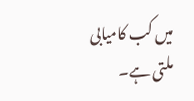میں کب کامیابی ملتی ہے۔